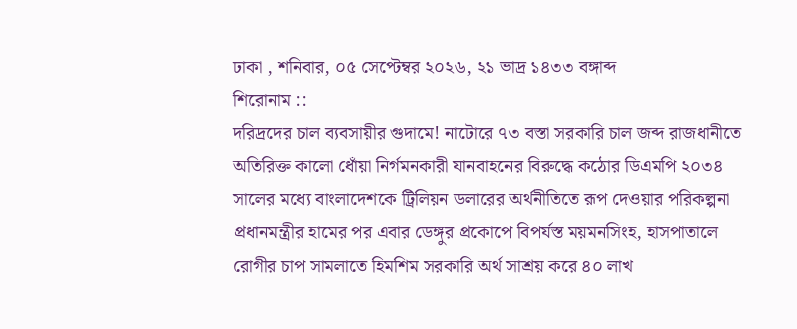ঢাকা , শনিবার, ০৫ সেপ্টেম্বর ২০২৬, ২১ ভাদ্র ১৪৩৩ বঙ্গাব্দ
শিরোনাম ::
দরিদ্রদের চাল ব্যবসায়ীর গুদামে! নাটোরে ৭৩ বস্তা সরকারি চাল জব্দ রাজধানীতে অতিরিক্ত কালো ধোঁয়া নির্গমনকারী যানবাহনের বিরুদ্ধে কঠোর ডিএমপি ২০৩৪ সালের মধ্যে বাংলাদেশকে ট্রিলিয়ন ডলারের অর্থনীতিতে রূপ দেওয়ার পরিকল্পনা প্রধানমন্ত্রীর হামের পর এবার ডেঙ্গুর প্রকোপে বিপর্যস্ত ময়মনসিংহ, হাসপাতালে রোগীর চাপ সামলাতে হিমশিম সরকারি অর্থ সাশ্রয় করে ৪০ লাখ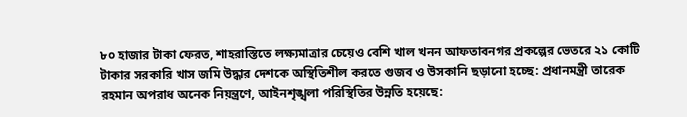৮০ হাজার টাকা ফেরত, শাহরাস্তিতে লক্ষ্যমাত্রার চেয়েও বেশি খাল খনন আফতাবনগর প্রকল্পের ভেতরে ২১ কোটি টাকার সরকারি খাস জমি উদ্ধার দেশকে অস্থিতিশীল করতে গুজব ও উসকানি ছড়ানো হচ্ছে: প্রধানমন্ত্রী তারেক রহমান অপরাধ অনেক নিয়ন্ত্রণে, আইনশৃঙ্খলা পরিস্থিতির উন্নতি হয়েছে: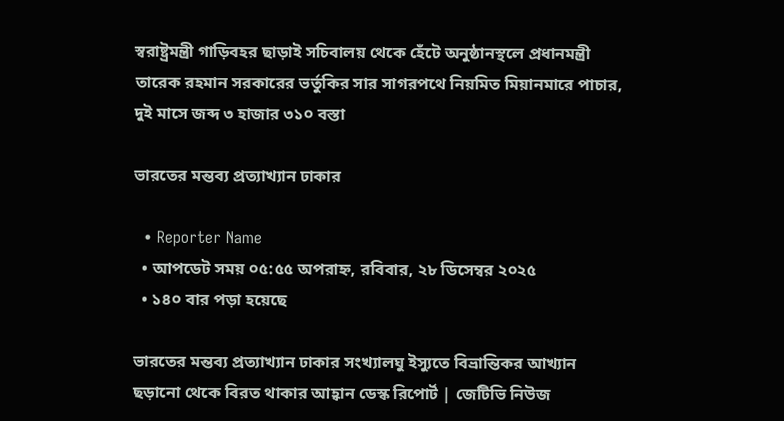স্বরাষ্ট্রমন্ত্রী গাড়িবহর ছাড়াই সচিবালয় থেকে হেঁটে অনুষ্ঠানস্থলে প্রধানমন্ত্রী তারেক রহমান সরকারের ভর্তুকির সার সাগরপথে নিয়মিত মিয়ানমারে পাচার, দুই মাসে জব্দ ৩ হাজার ৩১০ বস্তা

ভারতের মন্তব্য প্রত্যাখ্যান ঢাকার

  • Reporter Name
  • আপডেট সময় ০৫:৫৫ অপরাহ্ন, রবিবার, ২৮ ডিসেম্বর ২০২৫
  • ১৪০ বার পড়া হয়েছে

ভারতের মন্তব্য প্রত্যাখ্যান ঢাকার সংখ্যালঘু ইস্যুতে বিভ্রান্তিকর আখ্যান ছড়ানো থেকে বিরত থাকার আহ্বান ডেস্ক রিপোর্ট | জেটিভি নিউজ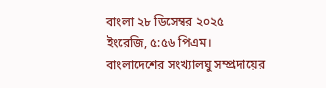বাংলা ২৮ ডিসেম্বর ২০২৫ ইংরেজি, ৫:৫৬ পিএম। বাংলাদেশের সংখ্যালঘু সম্প্রদায়ের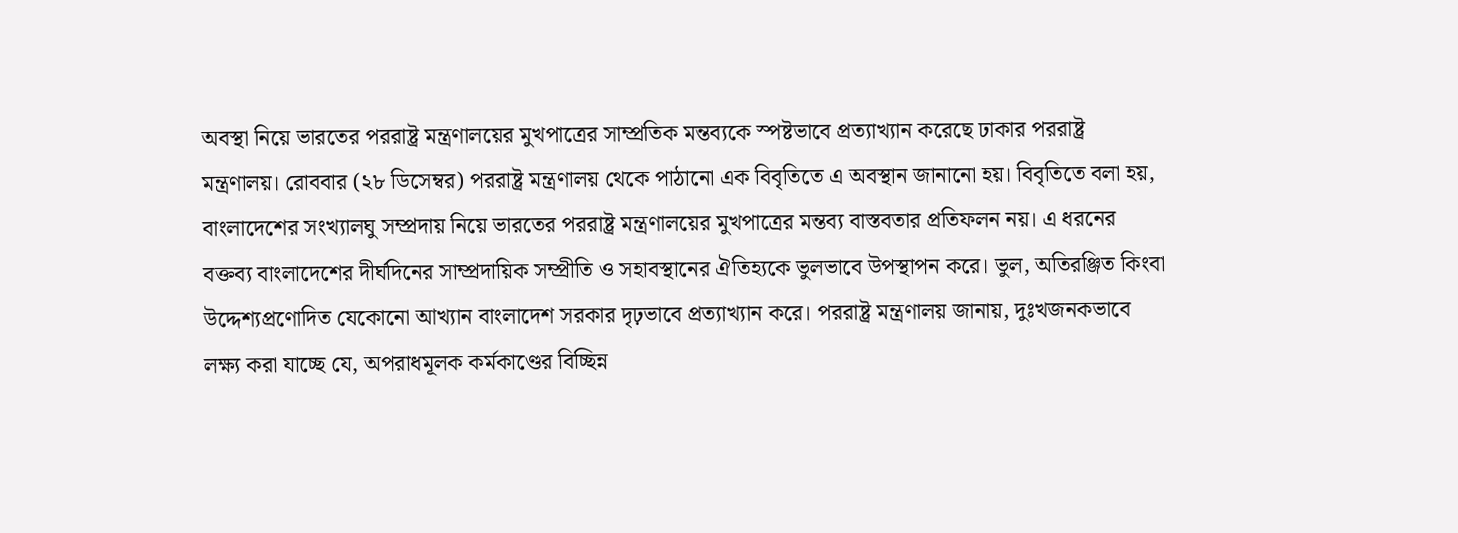অবস্থা নিয়ে ভারতের পররাষ্ট্র মন্ত্রণালয়ের মুখপাত্রের সাম্প্রতিক মন্তব্যকে স্পষ্টভাবে প্রত্যাখ্যান করেছে ঢাকার পররাষ্ট্র মন্ত্রণালয়। রোববার (২৮ ডিসেম্বর) পররাষ্ট্র মন্ত্রণালয় থেকে পাঠানো এক বিবৃতিতে এ অবস্থান জানানো হয়। বিবৃতিতে বলা হয়, বাংলাদেশের সংখ্যালঘু সম্প্রদায় নিয়ে ভারতের পররাষ্ট্র মন্ত্রণালয়ের মুখপাত্রের মন্তব্য বাস্তবতার প্রতিফলন নয়। এ ধরনের বক্তব্য বাংলাদেশের দীর্ঘদিনের সাম্প্রদায়িক সম্প্রীতি ও সহাবস্থানের ঐতিহ্যকে ভুলভাবে উপস্থাপন করে। ভুল, অতিরঞ্জিত কিংবা উদ্দেশ্যপ্রণোদিত যেকোনো আখ্যান বাংলাদেশ সরকার দৃঢ়ভাবে প্রত্যাখ্যান করে। পররাষ্ট্র মন্ত্রণালয় জানায়, দুঃখজনকভাবে লক্ষ্য করা যাচ্ছে যে, অপরাধমূলক কর্মকাণ্ডের বিচ্ছিন্ন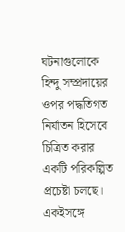ঘটনাগুলোকে হিন্দু সম্প্রদায়ের ওপর পদ্ধতিগত নির্যাতন হিসেবে চিত্রিত করার একটি পরিকল্পিত প্রচেষ্টা চলছে। একইসঙ্গে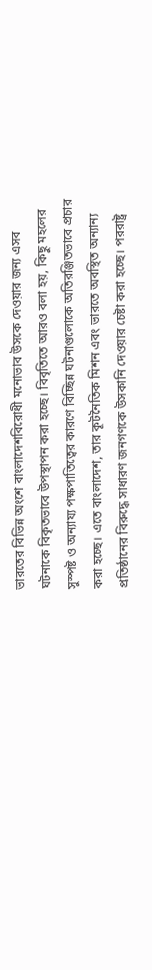ভারতের বিভিন্ন অংশে বাংলাদেশবিরোধী মনোভাব উসকে দেওয়ার জন্য এসব ঘটনাকে বিকৃতভাবে উপস্থাপন করা হচ্ছে। বিবৃতিতে আরও বলা হয়, কিছু মহলের সুস্পষ্ট ও অন্যায্য পক্ষপাতিত্বের কারণে বিচ্ছিন্ন ঘটনাগুলোকে অতিরঞ্জিতভাবে প্রচার করা হচ্ছে। এতে বাংলাদেশ, তার কূটনৈতিক মিশন এবং ভারতে অবস্থিত অন্যান্য প্রতিষ্ঠানের বিরুদ্ধে সাধারণ জনগণকে উসকানি দেওয়ার চেষ্টা করা হচ্ছে। পররাষ্ট্র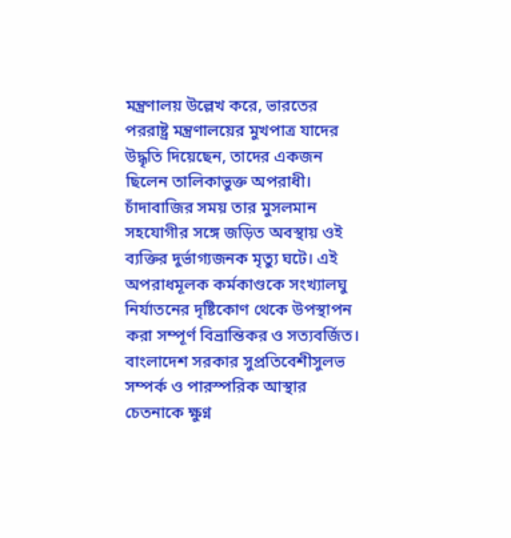মন্ত্রণালয় উল্লেখ করে, ভারতের পররাষ্ট্র মন্ত্রণালয়ের মুখপাত্র যাদের উদ্ধৃতি দিয়েছেন, তাদের একজন ছিলেন তালিকাভুক্ত অপরাধী। চাঁদাবাজির সময় তার মুসলমান সহযোগীর সঙ্গে জড়িত অবস্থায় ওই ব্যক্তির দুর্ভাগ্যজনক মৃত্যু ঘটে। এই অপরাধমূলক কর্মকাণ্ডকে সংখ্যালঘু নির্যাতনের দৃষ্টিকোণ থেকে উপস্থাপন করা সম্পূর্ণ বিভ্রান্তিকর ও সত্যবর্জিত। বাংলাদেশ সরকার সুপ্রতিবেশীসুলভ সম্পর্ক ও পারস্পরিক আস্থার চেতনাকে ক্ষুণ্ন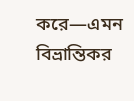করে—এমন বিভ্রান্তিকর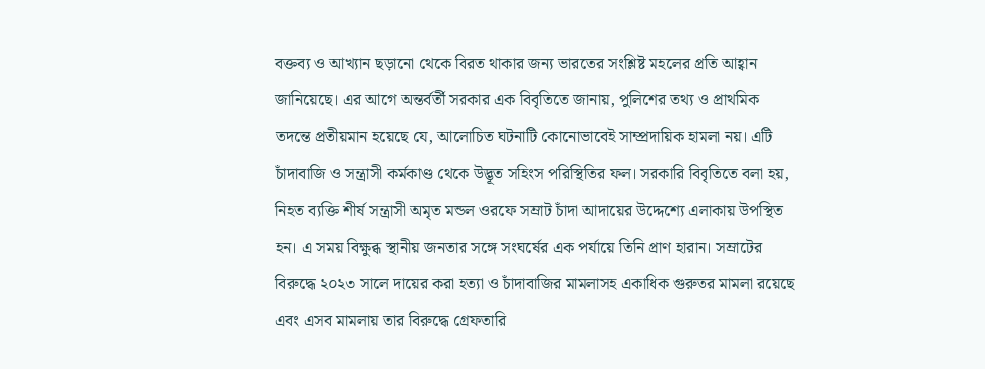বক্তব্য ও আখ্যান ছড়ানো থেকে বিরত থাকার জন্য ভারতের সংশ্লিষ্ট মহলের প্রতি আহ্বান জানিয়েছে। এর আগে অন্তর্বর্তী সরকার এক বিবৃতিতে জানায়, পুলিশের তথ্য ও প্রাথমিক তদন্তে প্রতীয়মান হয়েছে যে, আলোচিত ঘটনাটি কোনোভাবেই সাম্প্রদায়িক হামলা নয়। এটি চাঁদাবাজি ও সন্ত্রাসী কর্মকাণ্ড থেকে উদ্ভূত সহিংস পরিস্থিতির ফল। সরকারি বিবৃতিতে বলা হয়, নিহত ব্যক্তি শীর্ষ সন্ত্রাসী অমৃত মন্ডল ওরফে সম্রাট চাঁদা আদায়ের উদ্দেশ্যে এলাকায় উপস্থিত হন। এ সময় বিক্ষুব্ধ স্থানীয় জনতার সঙ্গে সংঘর্ষের এক পর্যায়ে তিনি প্রাণ হারান। সম্রাটের বিরুদ্ধে ২০২৩ সালে দায়ের করা হত্যা ও চাঁদাবাজির মামলাসহ একাধিক গুরুতর মামলা রয়েছে এবং এসব মামলায় তার বিরুদ্ধে গ্রেফতারি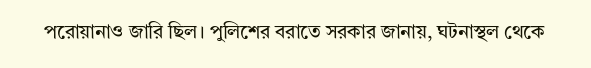পরোয়ানাও জারি ছিল। পুলিশের বরাতে সরকার জানায়, ঘটনাস্থল থেকে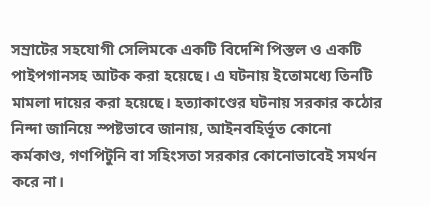সম্রাটের সহযোগী সেলিমকে একটি বিদেশি পিস্তল ও একটি পাইপগানসহ আটক করা হয়েছে। এ ঘটনায় ইতোমধ্যে তিনটি মামলা দায়ের করা হয়েছে। হত্যাকাণ্ডের ঘটনায় সরকার কঠোর নিন্দা জানিয়ে স্পষ্টভাবে জানায়, আইনবহির্ভূত কোনো কর্মকাণ্ড, গণপিটুনি বা সহিংসতা সরকার কোনোভাবেই সমর্থন করে না।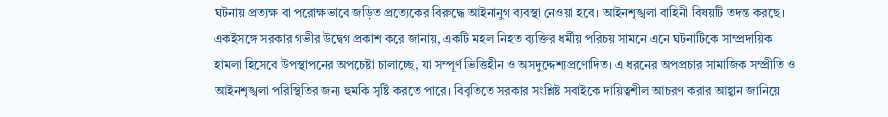ঘটনায় প্রত্যক্ষ বা পরোক্ষভাবে জড়িত প্রত্যেকের বিরুদ্ধে আইনানুগ ব্যবস্থা নেওয়া হবে। আইনশৃঙ্খলা বাহিনী বিষয়টি তদন্ত করছে। একইসঙ্গে সরকার গভীর উদ্বেগ প্রকাশ করে জানায়, একটি মহল নিহত ব্যক্তির ধর্মীয় পরিচয় সামনে এনে ঘটনাটিকে সাম্প্রদায়িক হামলা হিসেবে উপস্থাপনের অপচেষ্টা চালাচ্ছে, যা সম্পূর্ণ ভিত্তিহীন ও অসদুদ্দেশ্যপ্রণোদিত। এ ধরনের অপপ্রচার সামাজিক সম্প্রীতি ও আইনশৃঙ্খলা পরিস্থিতির জন্য হুমকি সৃষ্টি করতে পারে। বিবৃতিতে সরকার সংশ্লিষ্ট সবাইকে দায়িত্বশীল আচরণ করার আহ্বান জানিয়ে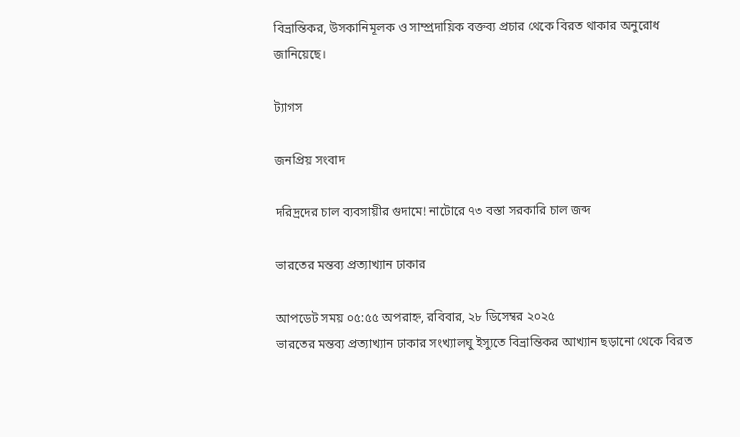বিভ্রান্তিকর, উসকানিমূলক ও সাম্প্রদায়িক বক্তব্য প্রচার থেকে বিরত থাকার অনুরোধ জানিয়েছে।

ট্যাগস

জনপ্রিয় সংবাদ

দরিদ্রদের চাল ব্যবসায়ীর গুদামে! নাটোরে ৭৩ বস্তা সরকারি চাল জব্দ

ভারতের মন্তব্য প্রত্যাখ্যান ঢাকার

আপডেট সময় ০৫:৫৫ অপরাহ্ন, রবিবার, ২৮ ডিসেম্বর ২০২৫
ভারতের মন্তব্য প্রত্যাখ্যান ঢাকার সংখ্যালঘু ইস্যুতে বিভ্রান্তিকর আখ্যান ছড়ানো থেকে বিরত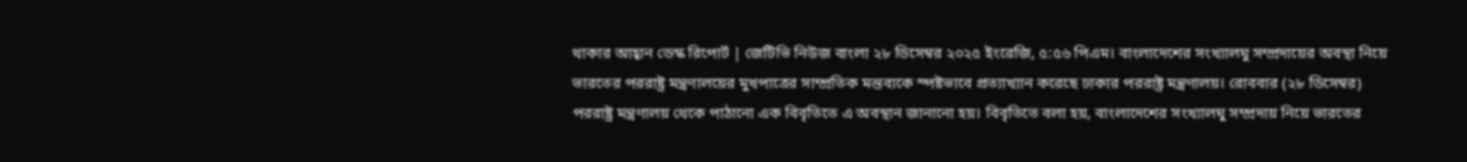থাকার আহ্বান ডেস্ক রিপোর্ট | জেটিভি নিউজ বাংলা ২৮ ডিসেম্বর ২০২৫ ইংরেজি, ৫:৫৬ পিএম। বাংলাদেশের সংখ্যালঘু সম্প্রদায়ের অবস্থা নিয়ে ভারতের পররাষ্ট্র মন্ত্রণালয়ের মুখপাত্রের সাম্প্রতিক মন্তব্যকে স্পষ্টভাবে প্রত্যাখ্যান করেছে ঢাকার পররাষ্ট্র মন্ত্রণালয়। রোববার (২৮ ডিসেম্বর) পররাষ্ট্র মন্ত্রণালয় থেকে পাঠানো এক বিবৃতিতে এ অবস্থান জানানো হয়। বিবৃতিতে বলা হয়, বাংলাদেশের সংখ্যালঘু সম্প্রদায় নিয়ে ভারতের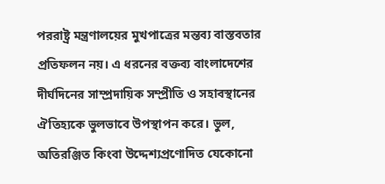পররাষ্ট্র মন্ত্রণালয়ের মুখপাত্রের মন্তব্য বাস্তবতার প্রতিফলন নয়। এ ধরনের বক্তব্য বাংলাদেশের দীর্ঘদিনের সাম্প্রদায়িক সম্প্রীতি ও সহাবস্থানের ঐতিহ্যকে ভুলভাবে উপস্থাপন করে। ভুল, অতিরঞ্জিত কিংবা উদ্দেশ্যপ্রণোদিত যেকোনো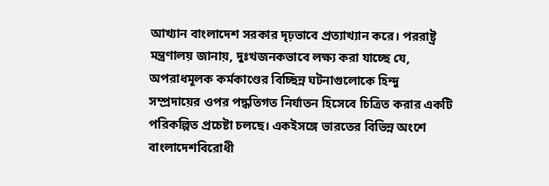আখ্যান বাংলাদেশ সরকার দৃঢ়ভাবে প্রত্যাখ্যান করে। পররাষ্ট্র মন্ত্রণালয় জানায়, দুঃখজনকভাবে লক্ষ্য করা যাচ্ছে যে, অপরাধমূলক কর্মকাণ্ডের বিচ্ছিন্ন ঘটনাগুলোকে হিন্দু সম্প্রদায়ের ওপর পদ্ধতিগত নির্যাতন হিসেবে চিত্রিত করার একটি পরিকল্পিত প্রচেষ্টা চলছে। একইসঙ্গে ভারতের বিভিন্ন অংশে বাংলাদেশবিরোধী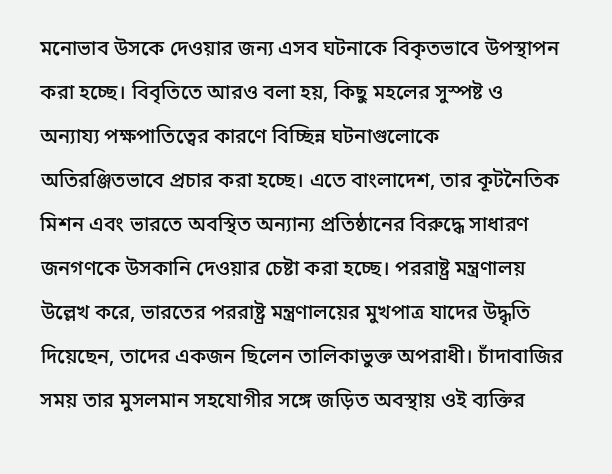মনোভাব উসকে দেওয়ার জন্য এসব ঘটনাকে বিকৃতভাবে উপস্থাপন করা হচ্ছে। বিবৃতিতে আরও বলা হয়, কিছু মহলের সুস্পষ্ট ও অন্যায্য পক্ষপাতিত্বের কারণে বিচ্ছিন্ন ঘটনাগুলোকে অতিরঞ্জিতভাবে প্রচার করা হচ্ছে। এতে বাংলাদেশ, তার কূটনৈতিক মিশন এবং ভারতে অবস্থিত অন্যান্য প্রতিষ্ঠানের বিরুদ্ধে সাধারণ জনগণকে উসকানি দেওয়ার চেষ্টা করা হচ্ছে। পররাষ্ট্র মন্ত্রণালয় উল্লেখ করে, ভারতের পররাষ্ট্র মন্ত্রণালয়ের মুখপাত্র যাদের উদ্ধৃতি দিয়েছেন, তাদের একজন ছিলেন তালিকাভুক্ত অপরাধী। চাঁদাবাজির সময় তার মুসলমান সহযোগীর সঙ্গে জড়িত অবস্থায় ওই ব্যক্তির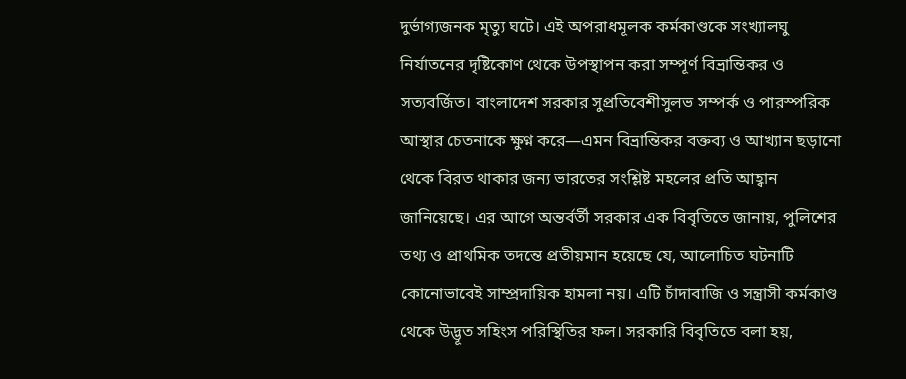দুর্ভাগ্যজনক মৃত্যু ঘটে। এই অপরাধমূলক কর্মকাণ্ডকে সংখ্যালঘু নির্যাতনের দৃষ্টিকোণ থেকে উপস্থাপন করা সম্পূর্ণ বিভ্রান্তিকর ও সত্যবর্জিত। বাংলাদেশ সরকার সুপ্রতিবেশীসুলভ সম্পর্ক ও পারস্পরিক আস্থার চেতনাকে ক্ষুণ্ন করে—এমন বিভ্রান্তিকর বক্তব্য ও আখ্যান ছড়ানো থেকে বিরত থাকার জন্য ভারতের সংশ্লিষ্ট মহলের প্রতি আহ্বান জানিয়েছে। এর আগে অন্তর্বর্তী সরকার এক বিবৃতিতে জানায়, পুলিশের তথ্য ও প্রাথমিক তদন্তে প্রতীয়মান হয়েছে যে, আলোচিত ঘটনাটি কোনোভাবেই সাম্প্রদায়িক হামলা নয়। এটি চাঁদাবাজি ও সন্ত্রাসী কর্মকাণ্ড থেকে উদ্ভূত সহিংস পরিস্থিতির ফল। সরকারি বিবৃতিতে বলা হয়,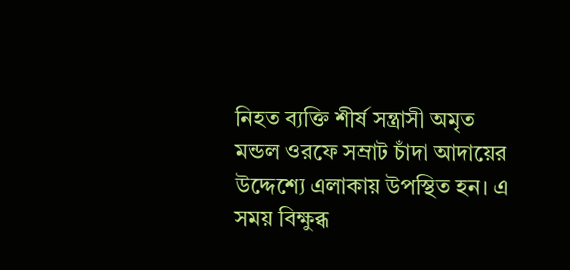নিহত ব্যক্তি শীর্ষ সন্ত্রাসী অমৃত মন্ডল ওরফে সম্রাট চাঁদা আদায়ের উদ্দেশ্যে এলাকায় উপস্থিত হন। এ সময় বিক্ষুব্ধ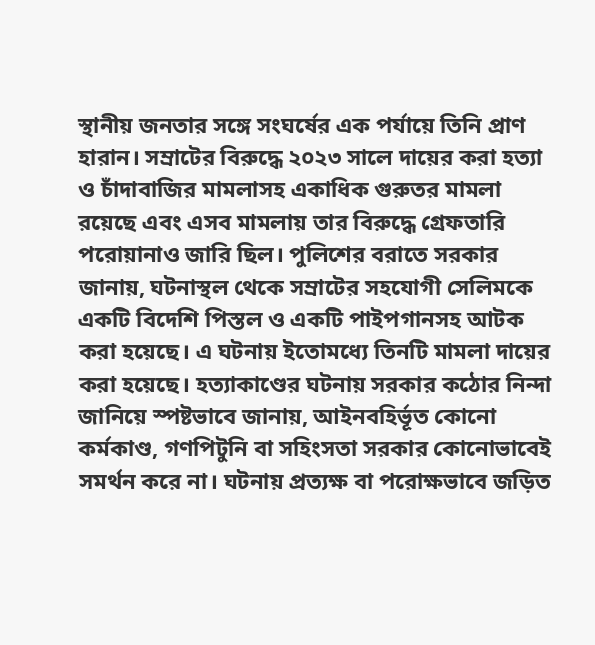স্থানীয় জনতার সঙ্গে সংঘর্ষের এক পর্যায়ে তিনি প্রাণ হারান। সম্রাটের বিরুদ্ধে ২০২৩ সালে দায়ের করা হত্যা ও চাঁদাবাজির মামলাসহ একাধিক গুরুতর মামলা রয়েছে এবং এসব মামলায় তার বিরুদ্ধে গ্রেফতারি পরোয়ানাও জারি ছিল। পুলিশের বরাতে সরকার জানায়, ঘটনাস্থল থেকে সম্রাটের সহযোগী সেলিমকে একটি বিদেশি পিস্তল ও একটি পাইপগানসহ আটক করা হয়েছে। এ ঘটনায় ইতোমধ্যে তিনটি মামলা দায়ের করা হয়েছে। হত্যাকাণ্ডের ঘটনায় সরকার কঠোর নিন্দা জানিয়ে স্পষ্টভাবে জানায়, আইনবহির্ভূত কোনো কর্মকাণ্ড, গণপিটুনি বা সহিংসতা সরকার কোনোভাবেই সমর্থন করে না। ঘটনায় প্রত্যক্ষ বা পরোক্ষভাবে জড়িত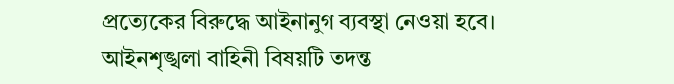প্রত্যেকের বিরুদ্ধে আইনানুগ ব্যবস্থা নেওয়া হবে। আইনশৃঙ্খলা বাহিনী বিষয়টি তদন্ত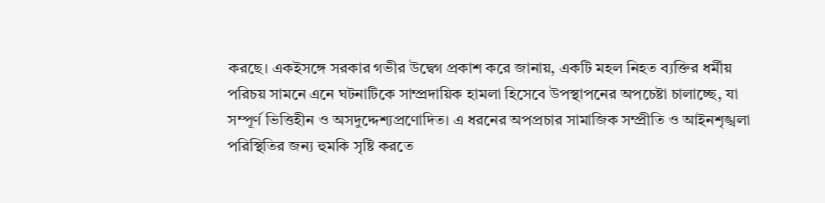করছে। একইসঙ্গে সরকার গভীর উদ্বেগ প্রকাশ করে জানায়, একটি মহল নিহত ব্যক্তির ধর্মীয় পরিচয় সামনে এনে ঘটনাটিকে সাম্প্রদায়িক হামলা হিসেবে উপস্থাপনের অপচেষ্টা চালাচ্ছে, যা সম্পূর্ণ ভিত্তিহীন ও অসদুদ্দেশ্যপ্রণোদিত। এ ধরনের অপপ্রচার সামাজিক সম্প্রীতি ও আইনশৃঙ্খলা পরিস্থিতির জন্য হুমকি সৃষ্টি করতে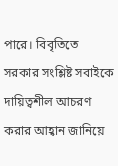পারে। বিবৃতিতে সরকার সংশ্লিষ্ট সবাইকে দায়িত্বশীল আচরণ করার আহ্বান জানিয়ে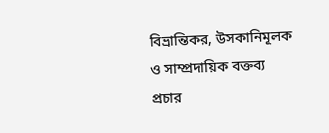বিভ্রান্তিকর, উসকানিমূলক ও সাম্প্রদায়িক বক্তব্য প্রচার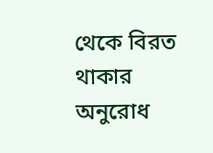থেকে বিরত থাকার অনুরোধ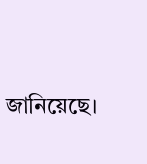জানিয়েছে।